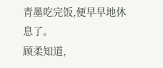青墨吃完饭,便早早地休息了。
顾柔知道,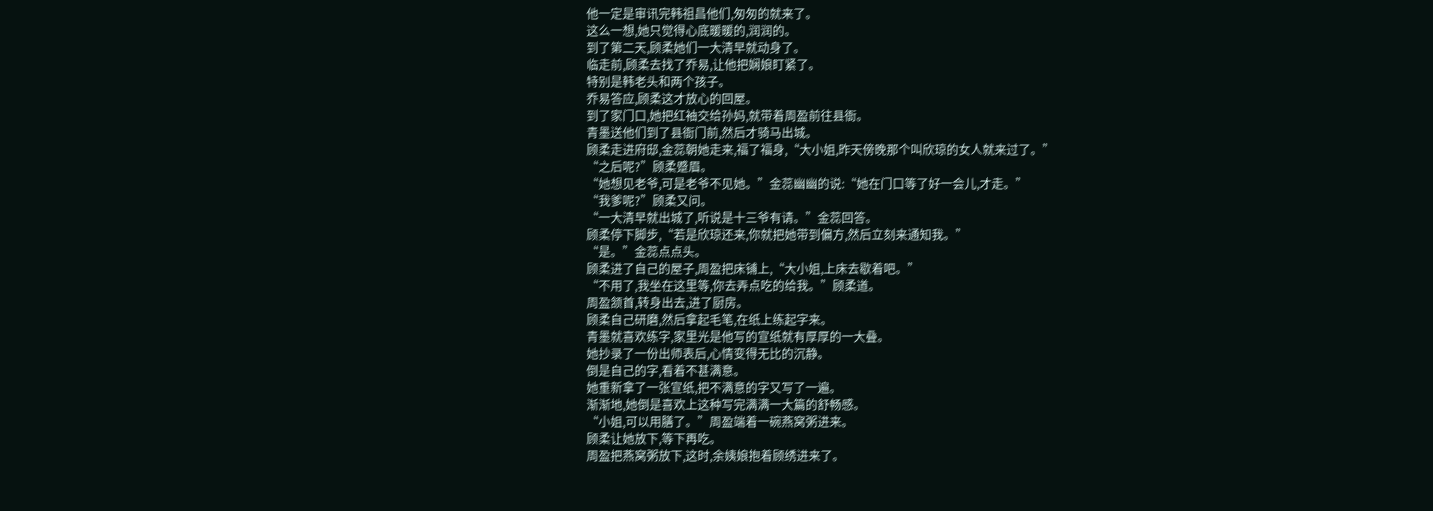他一定是审讯完韩祖昌他们,匆匆的就来了。
这么一想,她只觉得心底暖暖的,润润的。
到了第二天,顾柔她们一大清早就动身了。
临走前,顾柔去找了乔易,让他把娴娘盯紧了。
特别是韩老头和两个孩子。
乔易答应,顾柔这才放心的回屋。
到了家门口,她把红袖交给孙妈,就带着周盈前往县衙。
青墨送他们到了县衙门前,然后才骑马出城。
顾柔走进府邸,金蕊朝她走来,福了福身,“大小姐,昨天傍晚那个叫欣琼的女人就来过了。”
“之后呢?”顾柔蹙眉。
“她想见老爷,可是老爷不见她。”金蕊幽幽的说:“她在门口等了好一会儿,才走。”
“我爹呢?”顾柔又问。
“一大清早就出城了,听说是十三爷有请。”金蕊回答。
顾柔停下脚步,“若是欣琼还来,你就把她带到偏方,然后立刻来通知我。”
“是。”金蕊点点头。
顾柔进了自己的屋子,周盈把床铺上,“大小姐,上床去歇着吧。”
“不用了,我坐在这里等,你去弄点吃的给我。”顾柔道。
周盈颔首,转身出去,进了厨房。
顾柔自己研磨,然后拿起毛笔,在纸上练起字来。
青墨就喜欢练字,家里光是他写的宣纸就有厚厚的一大叠。
她抄录了一份出师表后,心情变得无比的沉静。
倒是自己的字,看着不甚满意。
她重新拿了一张宣纸,把不满意的字又写了一遍。
渐渐地,她倒是喜欢上这种写完满满一大篇的舒畅感。
“小姐,可以用膳了。”周盈端着一碗燕窝粥进来。
顾柔让她放下,等下再吃。
周盈把燕窝粥放下,这时,余姨娘抱着顾绣进来了。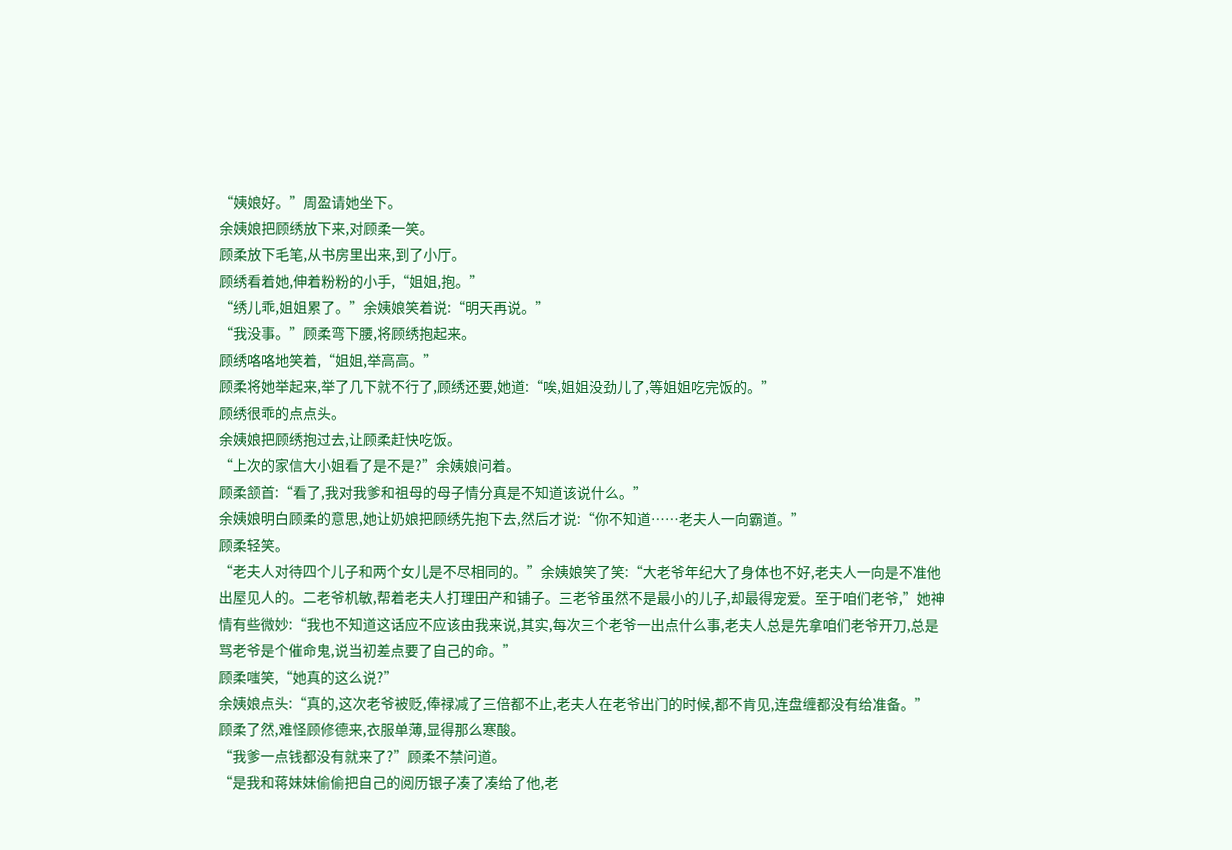“姨娘好。”周盈请她坐下。
余姨娘把顾绣放下来,对顾柔一笑。
顾柔放下毛笔,从书房里出来,到了小厅。
顾绣看着她,伸着粉粉的小手,“姐姐,抱。”
“绣儿乖,姐姐累了。”余姨娘笑着说:“明天再说。”
“我没事。”顾柔弯下腰,将顾绣抱起来。
顾绣咯咯地笑着,“姐姐,举高高。”
顾柔将她举起来,举了几下就不行了,顾绣还要,她道:“唉,姐姐没劲儿了,等姐姐吃完饭的。”
顾绣很乖的点点头。
余姨娘把顾绣抱过去,让顾柔赶快吃饭。
“上次的家信大小姐看了是不是?”余姨娘问着。
顾柔颔首:“看了,我对我爹和祖母的母子情分真是不知道该说什么。”
余姨娘明白顾柔的意思,她让奶娘把顾绣先抱下去,然后才说:“你不知道……老夫人一向霸道。”
顾柔轻笑。
“老夫人对待四个儿子和两个女儿是不尽相同的。”余姨娘笑了笑:“大老爷年纪大了身体也不好,老夫人一向是不准他出屋见人的。二老爷机敏,帮着老夫人打理田产和铺子。三老爷虽然不是最小的儿子,却最得宠爱。至于咱们老爷,”她神情有些微妙:“我也不知道这话应不应该由我来说,其实,每次三个老爷一出点什么事,老夫人总是先拿咱们老爷开刀,总是骂老爷是个催命鬼,说当初差点要了自己的命。”
顾柔嗤笑,“她真的这么说?”
余姨娘点头:“真的,这次老爷被贬,俸禄减了三倍都不止,老夫人在老爷出门的时候,都不肯见,连盘缠都没有给准备。”
顾柔了然,难怪顾修德来,衣服单薄,显得那么寒酸。
“我爹一点钱都没有就来了?”顾柔不禁问道。
“是我和蒋妹妹偷偷把自己的阅历银子凑了凑给了他,老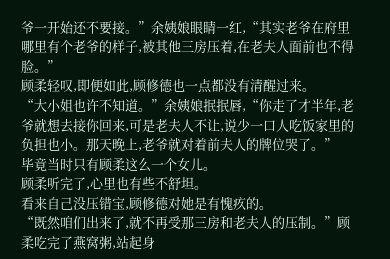爷一开始还不要接。”余姨娘眼睛一红,“其实老爷在府里哪里有个老爷的样子,被其他三房压着,在老夫人面前也不得脸。”
顾柔轻叹,即便如此,顾修德也一点都没有清醒过来。
“大小姐也许不知道。”余姨娘抿抿唇,“你走了才半年,老爷就想去接你回来,可是老夫人不让,说少一口人吃饭家里的负担也小。那天晚上,老爷就对着前夫人的牌位哭了。”
毕竟当时只有顾柔这么一个女儿。
顾柔听完了,心里也有些不舒坦。
看来自己没压错宝,顾修德对她是有愧疚的。
“既然咱们出来了,就不再受那三房和老夫人的压制。”顾柔吃完了燕窝粥,站起身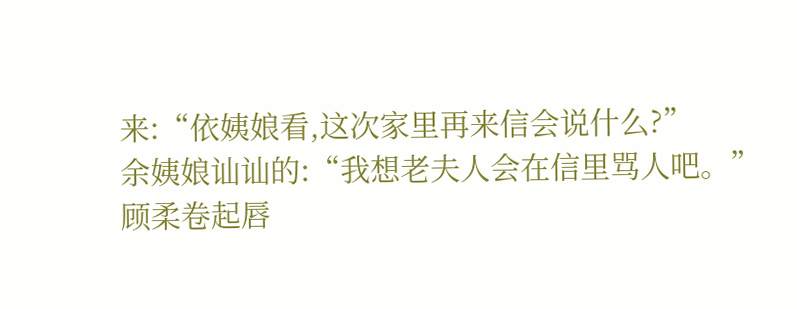来:“依姨娘看,这次家里再来信会说什么?”
余姨娘讪讪的:“我想老夫人会在信里骂人吧。”
顾柔卷起唇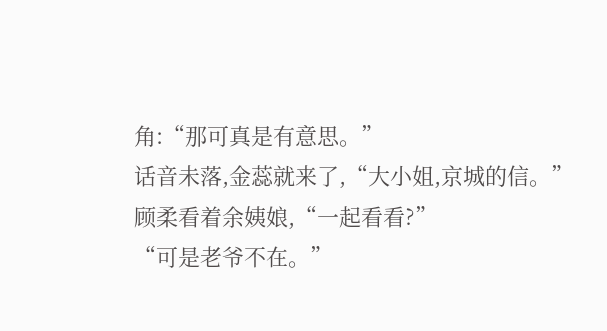角:“那可真是有意思。”
话音未落,金蕊就来了,“大小姐,京城的信。”
顾柔看着余姨娘,“一起看看?”
“可是老爷不在。”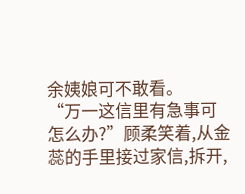余姨娘可不敢看。
“万一这信里有急事可怎么办?”顾柔笑着,从金蕊的手里接过家信,拆开,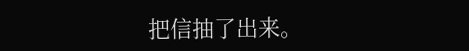把信抽了出来。